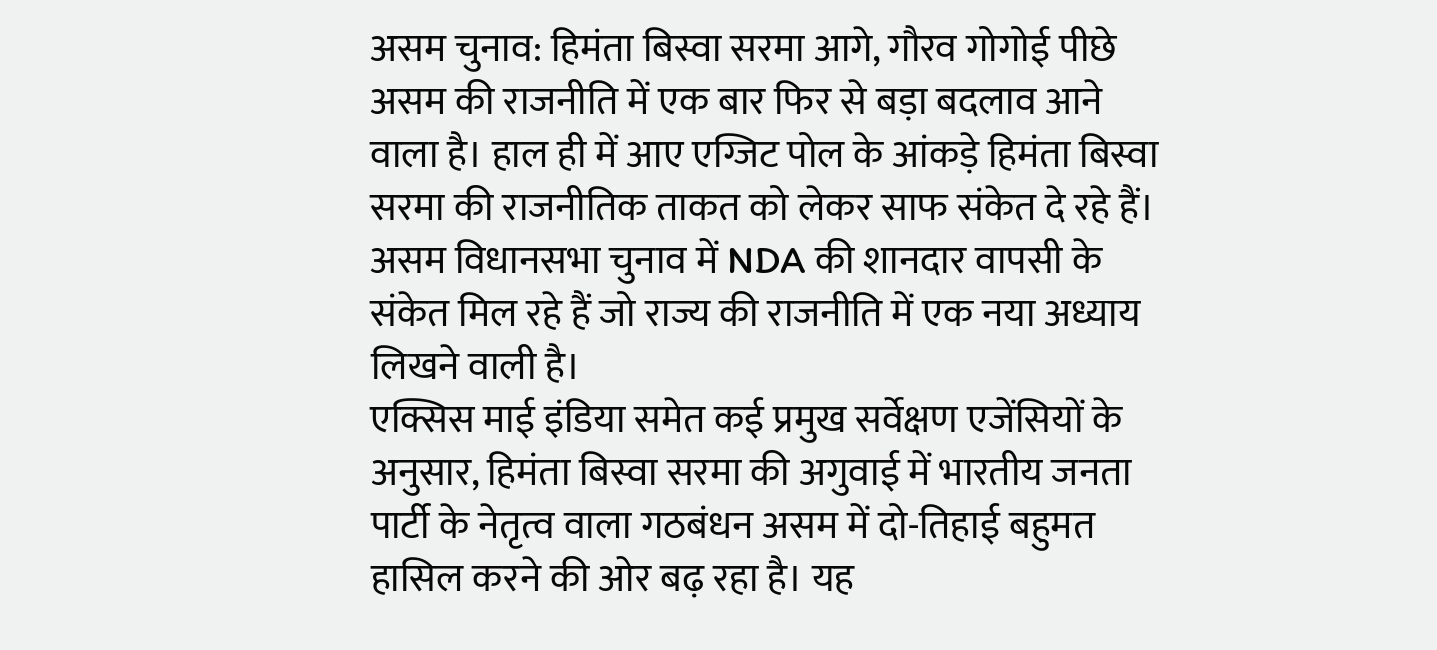असम चुनाव: हिमंता बिस्वा सरमा आगे, गौरव गोगोई पीछे
असम की राजनीति में एक बार फिर से बड़ा बदलाव आने वाला है। हाल ही में आए एग्जिट पोल के आंकड़े हिमंता बिस्वा सरमा की राजनीतिक ताकत को लेकर साफ संकेत दे रहे हैं। असम विधानसभा चुनाव में NDA की शानदार वापसी के संकेत मिल रहे हैं जो राज्य की राजनीति में एक नया अध्याय लिखने वाली है।
एक्सिस माई इंडिया समेत कई प्रमुख सर्वेक्षण एजेंसियों के अनुसार, हिमंता बिस्वा सरमा की अगुवाई में भारतीय जनता पार्टी के नेतृत्व वाला गठबंधन असम में दो-तिहाई बहुमत हासिल करने की ओर बढ़ रहा है। यह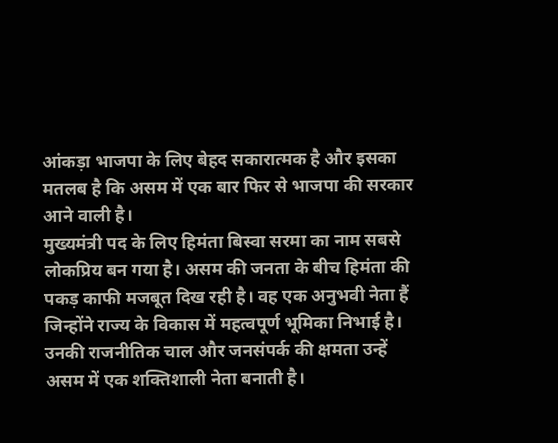आंकड़ा भाजपा के लिए बेहद सकारात्मक है और इसका मतलब है कि असम में एक बार फिर से भाजपा की सरकार आने वाली है।
मुख्यमंत्री पद के लिए हिमंता बिस्वा सरमा का नाम सबसे लोकप्रिय बन गया है। असम की जनता के बीच हिमंता की पकड़ काफी मजबूत दिख रही है। वह एक अनुभवी नेता हैं जिन्होंने राज्य के विकास में महत्वपूर्ण भूमिका निभाई है। उनकी राजनीतिक चाल और जनसंपर्क की क्षमता उन्हें असम में एक शक्तिशाली नेता बनाती है।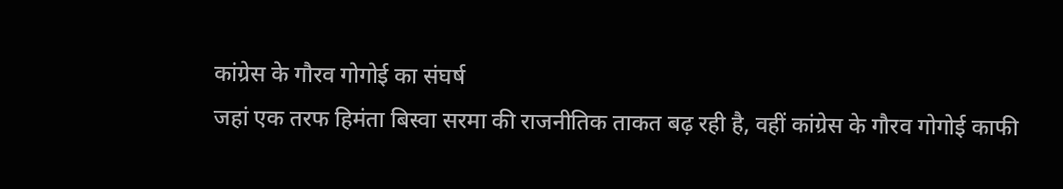कांग्रेस के गौरव गोगोई का संघर्ष
जहां एक तरफ हिमंता बिस्वा सरमा की राजनीतिक ताकत बढ़ रही है, वहीं कांग्रेस के गौरव गोगोई काफी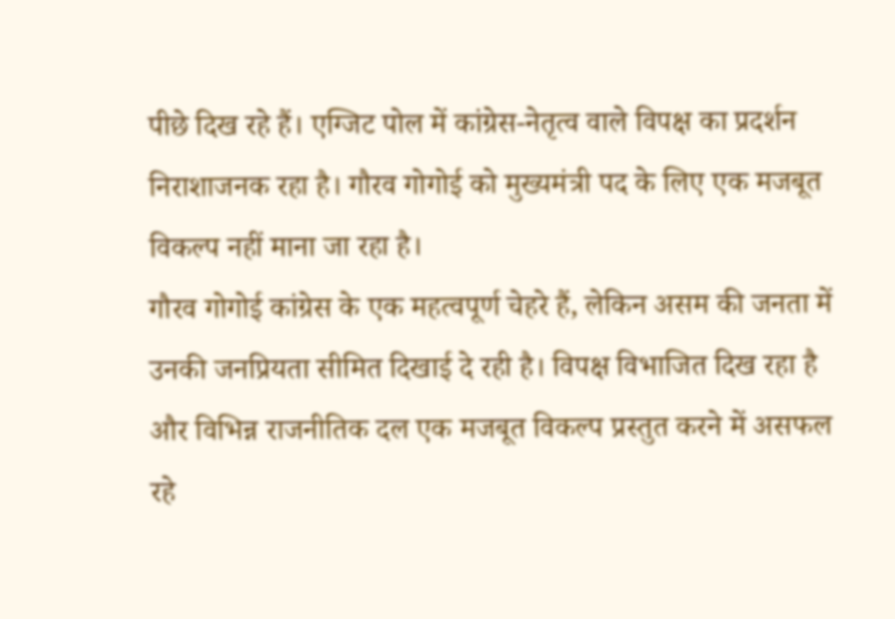पीछे दिख रहे हैं। एग्जिट पोल में कांग्रेस-नेतृत्व वाले विपक्ष का प्रदर्शन निराशाजनक रहा है। गौरव गोगोई को मुख्यमंत्री पद के लिए एक मजबूत विकल्प नहीं माना जा रहा है।
गौरव गोगोई कांग्रेस के एक महत्वपूर्ण चेहरे हैं, लेकिन असम की जनता में उनकी जनप्रियता सीमित दिखाई दे रही है। विपक्ष विभाजित दिख रहा है और विभिन्न राजनीतिक दल एक मजबूत विकल्प प्रस्तुत करने में असफल रहे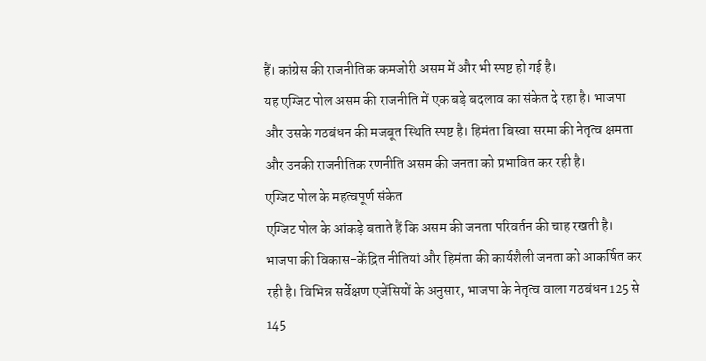हैं। कांग्रेस की राजनीतिक कमजोरी असम में और भी स्पष्ट हो गई है।
यह एग्जिट पोल असम की राजनीति में एक बड़े बदलाव का संकेत दे रहा है। भाजपा और उसके गठबंधन की मजबूत स्थिति स्पष्ट है। हिमंता बिस्वा सरमा की नेतृत्व क्षमता और उनकी राजनीतिक रणनीति असम की जनता को प्रभावित कर रही है।
एग्जिट पोल के महत्वपूर्ण संकेत
एग्जिट पोल के आंकड़े बताते हैं कि असम की जनता परिवर्तन की चाह रखती है। भाजपा की विकास-केंद्रित नीतियां और हिमंता की कार्यशैली जनता को आकर्षित कर रही है। विभिन्न सर्वेक्षण एजेंसियों के अनुसार, भाजपा के नेतृत्व वाला गठबंधन 125 से 145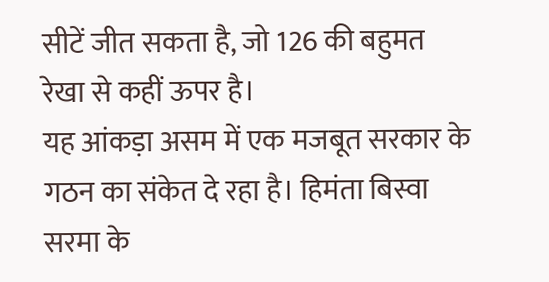सीटें जीत सकता है, जो 126 की बहुमत रेखा से कहीं ऊपर है।
यह आंकड़ा असम में एक मजबूत सरकार के गठन का संकेत दे रहा है। हिमंता बिस्वा सरमा के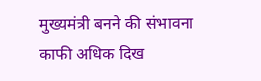मुख्यमंत्री बनने की संभावना काफी अधिक दिख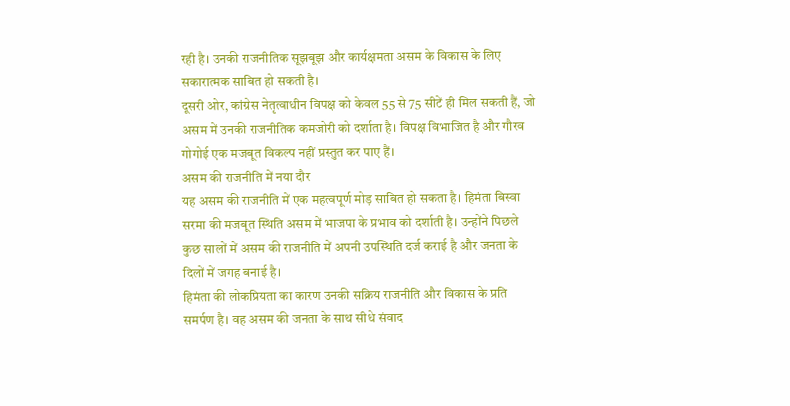रही है। उनकी राजनीतिक सूझबूझ और कार्यक्षमता असम के विकास के लिए सकारात्मक साबित हो सकती है।
दूसरी ओर, कांग्रेस नेतृत्वाधीन विपक्ष को केवल 55 से 75 सीटें ही मिल सकती हैं, जो असम में उनकी राजनीतिक कमजोरी को दर्शाता है। विपक्ष विभाजित है और गौरव गोगोई एक मजबूत विकल्प नहीं प्रस्तुत कर पाए हैं।
असम की राजनीति में नया दौर
यह असम की राजनीति में एक महत्वपूर्ण मोड़ साबित हो सकता है। हिमंता बिस्वा सरमा की मजबूत स्थिति असम में भाजपा के प्रभाव को दर्शाती है। उन्होंने पिछले कुछ सालों में असम की राजनीति में अपनी उपस्थिति दर्ज कराई है और जनता के दिलों में जगह बनाई है।
हिमंता की लोकप्रियता का कारण उनकी सक्रिय राजनीति और विकास के प्रति समर्पण है। वह असम की जनता के साथ सीधे संवाद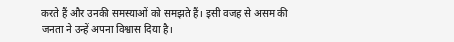करते हैं और उनकी समस्याओं को समझते हैं। इसी वजह से असम की जनता ने उन्हें अपना विश्वास दिया है।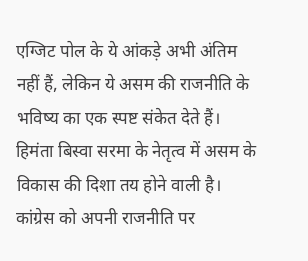एग्जिट पोल के ये आंकड़े अभी अंतिम नहीं हैं, लेकिन ये असम की राजनीति के भविष्य का एक स्पष्ट संकेत देते हैं। हिमंता बिस्वा सरमा के नेतृत्व में असम के विकास की दिशा तय होने वाली है। कांग्रेस को अपनी राजनीति पर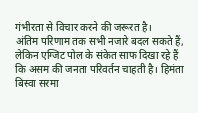गंभीरता से विचार करने की जरूरत है।
अंतिम परिणाम तक सभी नजारे बदल सकते हैं, लेकिन एग्जिट पोल के संकेत साफ दिखा रहे हैं कि असम की जनता परिवर्तन चाहती है। हिमंता बिस्वा सरमा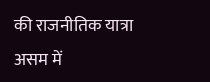की राजनीतिक यात्रा असम में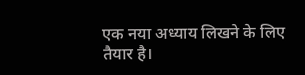एक नया अध्याय लिखने के लिए तैयार है।